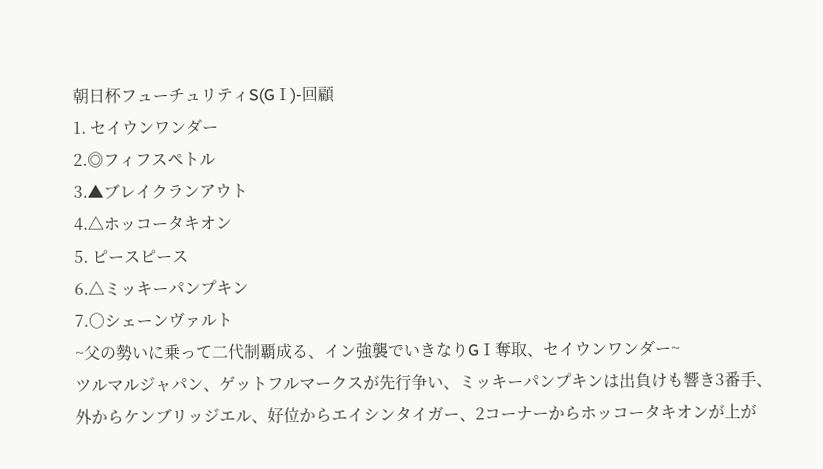朝日杯フューチュリティS(GⅠ)-回顧
1. セイウンワンダー
2.◎フィフスペトル
3.▲ブレイクランアウト
4.△ホッコータキオン
5. ピースピース
6.△ミッキーパンプキン
7.○シェーンヴァルト
~父の勢いに乗って二代制覇成る、イン強襲でいきなりGⅠ奪取、セイウンワンダー~
ツルマルジャパン、ゲットフルマークスが先行争い、ミッキーパンプキンは出負けも響き3番手、
外からケンブリッジエル、好位からエイシンタイガー、2コーナーからホッコータキオンが上が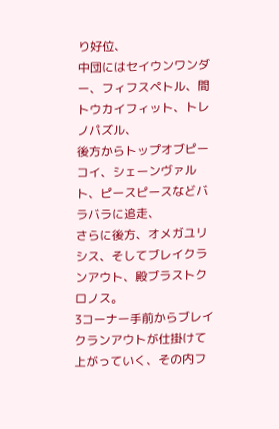り好位、
中団にはセイウンワンダー、フィフスペトル、間トウカイフィット、トレノパズル、
後方からトップオブピーコイ、シェーンヴァルト、ピースピースなどバラバラに追走、
さらに後方、オメガユリシス、そしてブレイクランアウト、殿ブラストクロノス。
3コーナー手前からブレイクランアウトが仕掛けて上がっていく、その内フ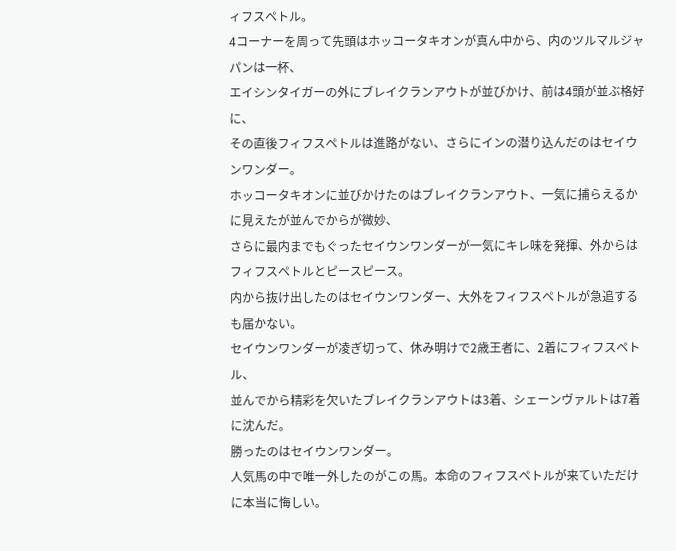ィフスペトル。
4コーナーを周って先頭はホッコータキオンが真ん中から、内のツルマルジャパンは一杯、
エイシンタイガーの外にブレイクランアウトが並びかけ、前は4頭が並ぶ格好に、
その直後フィフスペトルは進路がない、さらにインの潜り込んだのはセイウンワンダー。
ホッコータキオンに並びかけたのはブレイクランアウト、一気に捕らえるかに見えたが並んでからが微妙、
さらに最内までもぐったセイウンワンダーが一気にキレ味を発揮、外からはフィフスペトルとピースピース。
内から抜け出したのはセイウンワンダー、大外をフィフスペトルが急追するも届かない。
セイウンワンダーが凌ぎ切って、休み明けで2歳王者に、2着にフィフスペトル、
並んでから精彩を欠いたブレイクランアウトは3着、シェーンヴァルトは7着に沈んだ。
勝ったのはセイウンワンダー。
人気馬の中で唯一外したのがこの馬。本命のフィフスペトルが来ていただけに本当に悔しい。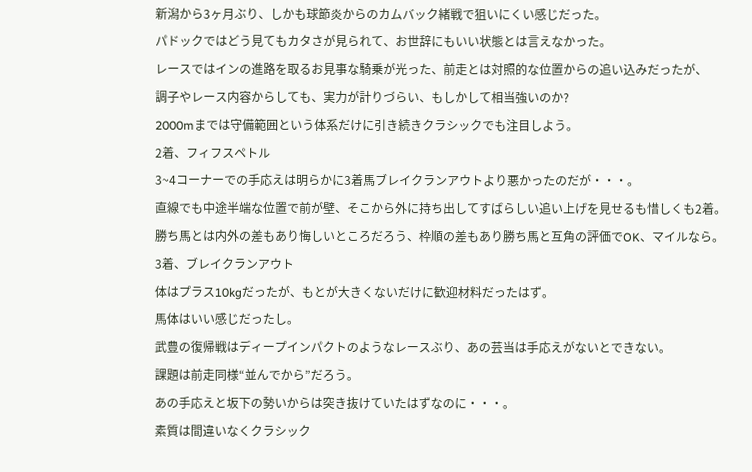新潟から3ヶ月ぶり、しかも球節炎からのカムバック緒戦で狙いにくい感じだった。
パドックではどう見てもカタさが見られて、お世辞にもいい状態とは言えなかった。
レースではインの進路を取るお見事な騎乗が光った、前走とは対照的な位置からの追い込みだったが、
調子やレース内容からしても、実力が計りづらい、もしかして相当強いのか?
2000mまでは守備範囲という体系だけに引き続きクラシックでも注目しよう。
2着、フィフスペトル
3~4コーナーでの手応えは明らかに3着馬ブレイクランアウトより悪かったのだが・・・。
直線でも中途半端な位置で前が壁、そこから外に持ち出してすばらしい追い上げを見せるも惜しくも2着。
勝ち馬とは内外の差もあり悔しいところだろう、枠順の差もあり勝ち馬と互角の評価でOK、マイルなら。
3着、ブレイクランアウト
体はプラス10kgだったが、もとが大きくないだけに歓迎材料だったはず。
馬体はいい感じだったし。
武豊の復帰戦はディープインパクトのようなレースぶり、あの芸当は手応えがないとできない。
課題は前走同様“並んでから”だろう。
あの手応えと坂下の勢いからは突き抜けていたはずなのに・・・。
素質は間違いなくクラシック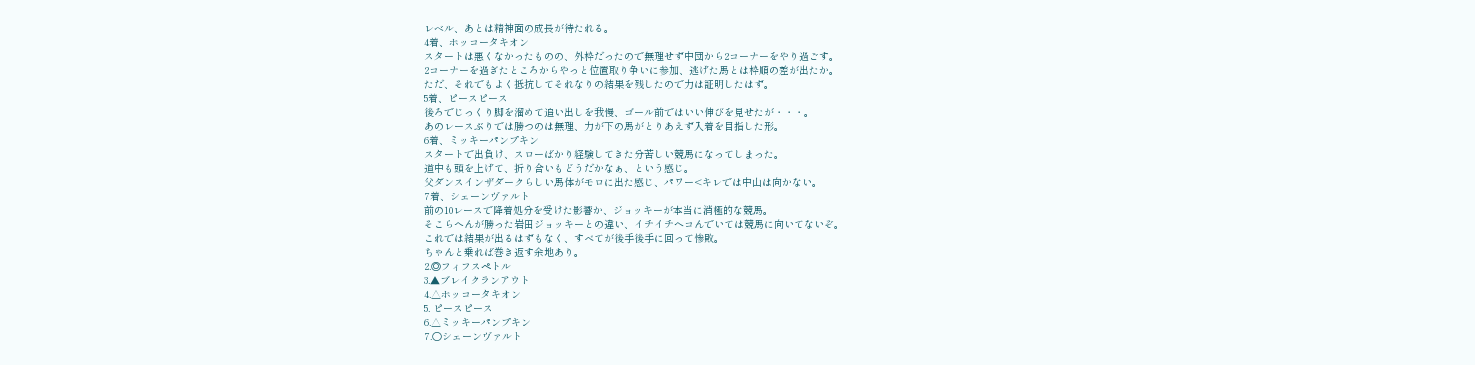レベル、あとは精神面の成長が待たれる。
4着、ホッコータキオン
スタートは悪くなかったものの、外枠だったので無理せず中団から2コーナーをやり過ごす。
2コーナーを過ぎたところからやっと位置取り争いに参加、逃げた馬とは枠順の差が出たか。
ただ、それでもよく抵抗してそれなりの結果を残したので力は証明したはず。
5着、ピースピース
後ろでじっくり脚を溜めて追い出しを我慢、ゴール前ではいい伸びを見せたが・・・。
あのレースぶりでは勝つのは無理、力が下の馬がとりあえず入着を目指した形。
6着、ミッキーパンプキン
スタートで出負け、スローばかり経験してきた分苦しい競馬になってしまった。
道中も頭を上げて、折り合いもどうだかなぁ、という感じ。
父ダンスインザダークらしい馬体がモロに出た感じ、パワー<キレでは中山は向かない。
7着、シェーンヴァルト
前の10レースで降着処分を受けた影響か、ジョッキーが本当に消極的な競馬。
そこらへんが勝った岩田ジョッキーとの違い、イチイチヘコんでいては競馬に向いてないぞ。
これでは結果が出るはずもなく、すべてが後手後手に回って惨敗。
ちゃんと乗れば巻き返す余地あり。
2.◎フィフスペトル
3.▲ブレイクランアウト
4.△ホッコータキオン
5. ピースピース
6.△ミッキーパンプキン
7.○シェーンヴァルト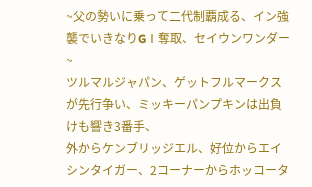~父の勢いに乗って二代制覇成る、イン強襲でいきなりGⅠ奪取、セイウンワンダー~
ツルマルジャパン、ゲットフルマークスが先行争い、ミッキーパンプキンは出負けも響き3番手、
外からケンブリッジエル、好位からエイシンタイガー、2コーナーからホッコータ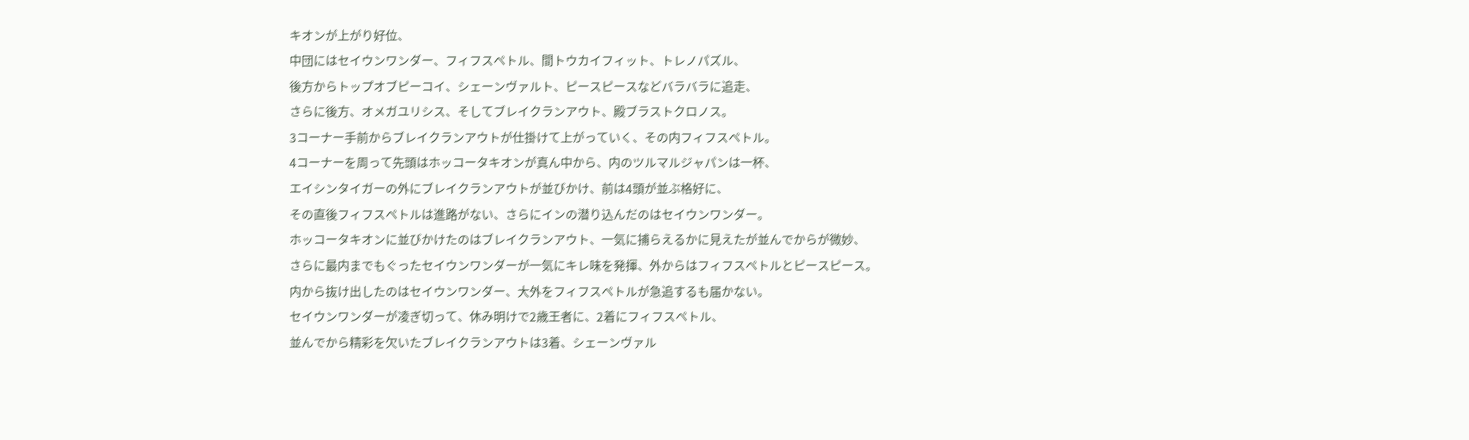キオンが上がり好位、
中団にはセイウンワンダー、フィフスペトル、間トウカイフィット、トレノパズル、
後方からトップオブピーコイ、シェーンヴァルト、ピースピースなどバラバラに追走、
さらに後方、オメガユリシス、そしてブレイクランアウト、殿ブラストクロノス。
3コーナー手前からブレイクランアウトが仕掛けて上がっていく、その内フィフスペトル。
4コーナーを周って先頭はホッコータキオンが真ん中から、内のツルマルジャパンは一杯、
エイシンタイガーの外にブレイクランアウトが並びかけ、前は4頭が並ぶ格好に、
その直後フィフスペトルは進路がない、さらにインの潜り込んだのはセイウンワンダー。
ホッコータキオンに並びかけたのはブレイクランアウト、一気に捕らえるかに見えたが並んでからが微妙、
さらに最内までもぐったセイウンワンダーが一気にキレ味を発揮、外からはフィフスペトルとピースピース。
内から抜け出したのはセイウンワンダー、大外をフィフスペトルが急追するも届かない。
セイウンワンダーが凌ぎ切って、休み明けで2歳王者に、2着にフィフスペトル、
並んでから精彩を欠いたブレイクランアウトは3着、シェーンヴァル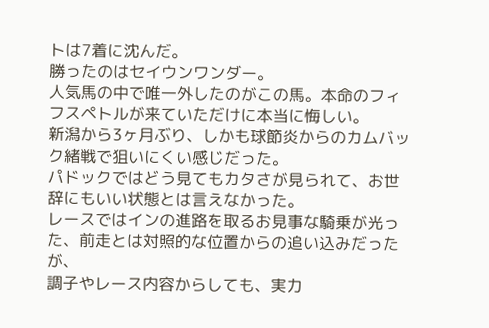トは7着に沈んだ。
勝ったのはセイウンワンダー。
人気馬の中で唯一外したのがこの馬。本命のフィフスペトルが来ていただけに本当に悔しい。
新潟から3ヶ月ぶり、しかも球節炎からのカムバック緒戦で狙いにくい感じだった。
パドックではどう見てもカタさが見られて、お世辞にもいい状態とは言えなかった。
レースではインの進路を取るお見事な騎乗が光った、前走とは対照的な位置からの追い込みだったが、
調子やレース内容からしても、実力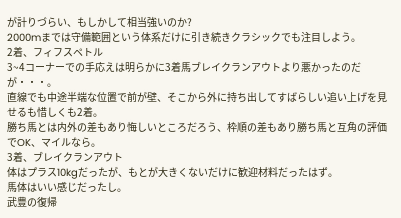が計りづらい、もしかして相当強いのか?
2000mまでは守備範囲という体系だけに引き続きクラシックでも注目しよう。
2着、フィフスペトル
3~4コーナーでの手応えは明らかに3着馬ブレイクランアウトより悪かったのだが・・・。
直線でも中途半端な位置で前が壁、そこから外に持ち出してすばらしい追い上げを見せるも惜しくも2着。
勝ち馬とは内外の差もあり悔しいところだろう、枠順の差もあり勝ち馬と互角の評価でOK、マイルなら。
3着、ブレイクランアウト
体はプラス10kgだったが、もとが大きくないだけに歓迎材料だったはず。
馬体はいい感じだったし。
武豊の復帰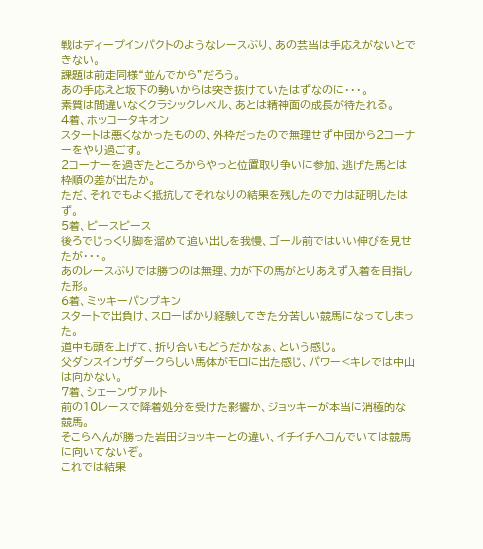戦はディープインパクトのようなレースぶり、あの芸当は手応えがないとできない。
課題は前走同様“並んでから”だろう。
あの手応えと坂下の勢いからは突き抜けていたはずなのに・・・。
素質は間違いなくクラシックレベル、あとは精神面の成長が待たれる。
4着、ホッコータキオン
スタートは悪くなかったものの、外枠だったので無理せず中団から2コーナーをやり過ごす。
2コーナーを過ぎたところからやっと位置取り争いに参加、逃げた馬とは枠順の差が出たか。
ただ、それでもよく抵抗してそれなりの結果を残したので力は証明したはず。
5着、ピースピース
後ろでじっくり脚を溜めて追い出しを我慢、ゴール前ではいい伸びを見せたが・・・。
あのレースぶりでは勝つのは無理、力が下の馬がとりあえず入着を目指した形。
6着、ミッキーパンプキン
スタートで出負け、スローばかり経験してきた分苦しい競馬になってしまった。
道中も頭を上げて、折り合いもどうだかなぁ、という感じ。
父ダンスインザダークらしい馬体がモロに出た感じ、パワー<キレでは中山は向かない。
7着、シェーンヴァルト
前の10レースで降着処分を受けた影響か、ジョッキーが本当に消極的な競馬。
そこらへんが勝った岩田ジョッキーとの違い、イチイチヘコんでいては競馬に向いてないぞ。
これでは結果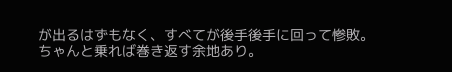が出るはずもなく、すべてが後手後手に回って惨敗。
ちゃんと乗れば巻き返す余地あり。